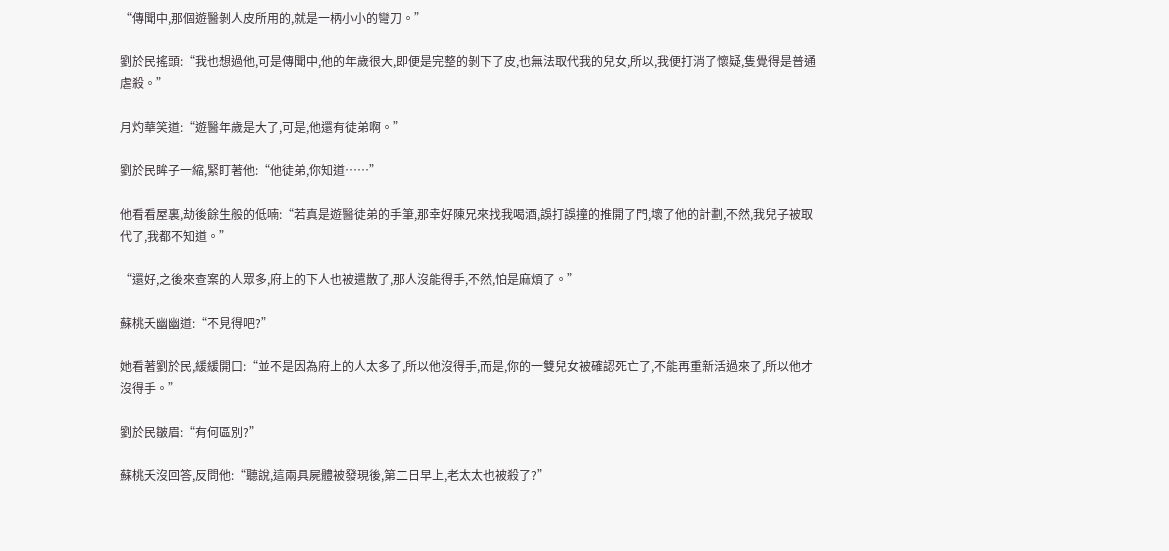“傳聞中,那個遊醫剝人皮所用的,就是一柄小小的彎刀。”

劉於民搖頭:“我也想過他,可是傳聞中,他的年歲很大,即便是完整的剝下了皮,也無法取代我的兒女,所以,我便打消了懷疑,隻覺得是普通虐殺。”

月灼華笑道:“遊醫年歲是大了,可是,他還有徒弟啊。”

劉於民眸子一縮,緊盯著他:“他徒弟,你知道……”

他看看屋裏,劫後餘生般的低喃:“若真是遊醫徒弟的手筆,那幸好陳兄來找我喝酒,誤打誤撞的推開了門,壞了他的計劃,不然,我兒子被取代了,我都不知道。”

“還好,之後來查案的人眾多,府上的下人也被遣散了,那人沒能得手,不然,怕是麻煩了。”

蘇桃夭幽幽道:“不見得吧?”

她看著劉於民,緩緩開口:“並不是因為府上的人太多了,所以他沒得手,而是,你的一雙兒女被確認死亡了,不能再重新活過來了,所以他才沒得手。”

劉於民皺眉:“有何區別?”

蘇桃夭沒回答,反問他:“聽說,這兩具屍體被發現後,第二日早上,老太太也被殺了?”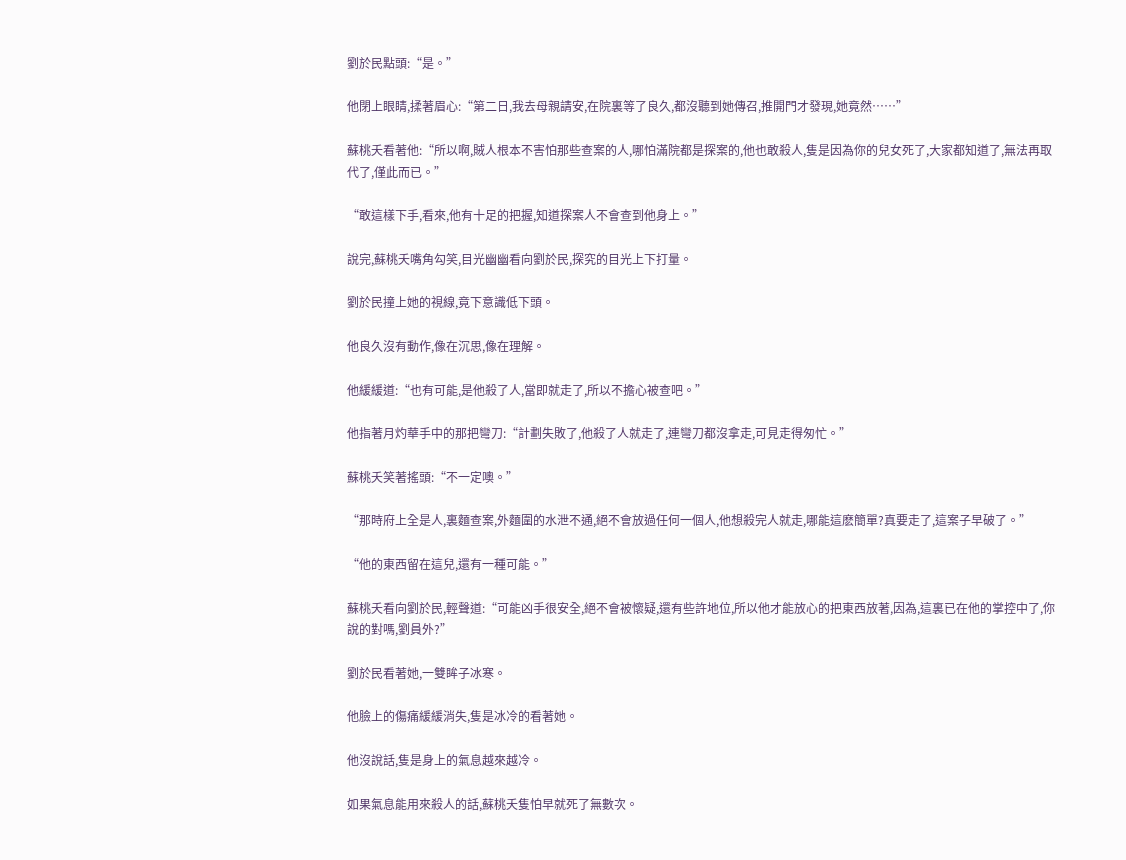劉於民點頭:“是。”

他閉上眼睛,揉著眉心:“第二日,我去母親請安,在院裏等了良久,都沒聽到她傳召,推開門才發現,她竟然……”

蘇桃夭看著他:“所以啊,賊人根本不害怕那些查案的人,哪怕滿院都是探案的,他也敢殺人,隻是因為你的兒女死了,大家都知道了,無法再取代了,僅此而已。”

“敢這樣下手,看來,他有十足的把握,知道探案人不會查到他身上。”

說完,蘇桃夭嘴角勾笑,目光幽幽看向劉於民,探究的目光上下打量。

劉於民撞上她的視線,竟下意識低下頭。

他良久沒有動作,像在沉思,像在理解。

他緩緩道:“也有可能,是他殺了人,當即就走了,所以不擔心被查吧。”

他指著月灼華手中的那把彎刀:“計劃失敗了,他殺了人就走了,連彎刀都沒拿走,可見走得匆忙。”

蘇桃夭笑著搖頭:“不一定噢。”

“那時府上全是人,裏麵查案,外麵圍的水泄不通,絕不會放過任何一個人,他想殺完人就走,哪能這麽簡單?真要走了,這案子早破了。”

“他的東西留在這兒,還有一種可能。”

蘇桃夭看向劉於民,輕聲道:“可能凶手很安全,絕不會被懷疑,還有些許地位,所以他才能放心的把東西放著,因為,這裏已在他的掌控中了,你說的對嗎,劉員外?”

劉於民看著她,一雙眸子冰寒。

他臉上的傷痛緩緩消失,隻是冰冷的看著她。

他沒說話,隻是身上的氣息越來越冷。

如果氣息能用來殺人的話,蘇桃夭隻怕早就死了無數次。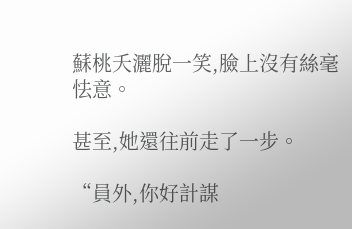蘇桃夭灑脫一笑,臉上沒有絲毫怯意。

甚至,她還往前走了一步。

“員外,你好計謀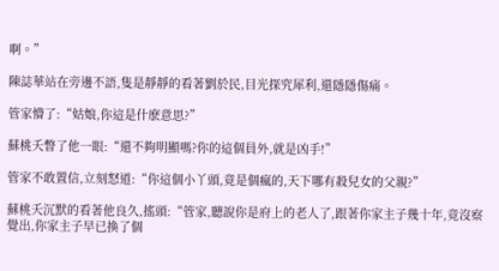啊。”

陳誌華站在旁邊不語,隻是靜靜的看著劉於民,目光探究犀利,還隱隱傷痛。

管家懵了:“姑娘,你這是什麽意思?”

蘇桃夭瞥了他一眼:“還不夠明顯嗎?你的這個員外,就是凶手!”

管家不敢置信,立刻怒道:“你這個小丫頭,竟是個瘋的,天下哪有殺兒女的父親?”

蘇桃夭沉默的看著他良久,搖頭:“管家,聽說你是府上的老人了,跟著你家主子幾十年,竟沒察覺出,你家主子早已換了個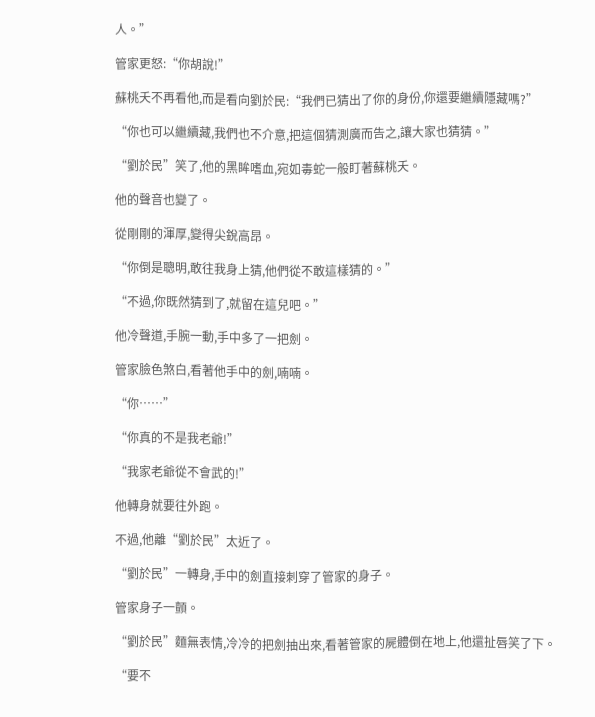人。”

管家更怒:“你胡說!”

蘇桃夭不再看他,而是看向劉於民:“我們已猜出了你的身份,你還要繼續隱藏嗎?”

“你也可以繼續藏,我們也不介意,把這個猜測廣而告之,讓大家也猜猜。”

“劉於民”笑了,他的黑眸嗜血,宛如毒蛇一般盯著蘇桃夭。

他的聲音也變了。

從剛剛的渾厚,變得尖銳高昂。

“你倒是聰明,敢往我身上猜,他們從不敢這樣猜的。”

“不過,你既然猜到了,就留在這兒吧。”

他冷聲道,手腕一動,手中多了一把劍。

管家臉色煞白,看著他手中的劍,喃喃。

“你……”

“你真的不是我老爺!”

“我家老爺從不會武的!”

他轉身就要往外跑。

不過,他離“劉於民”太近了。

“劉於民”一轉身,手中的劍直接刺穿了管家的身子。

管家身子一顫。

“劉於民”麵無表情,冷冷的把劍抽出來,看著管家的屍體倒在地上,他還扯唇笑了下。

“要不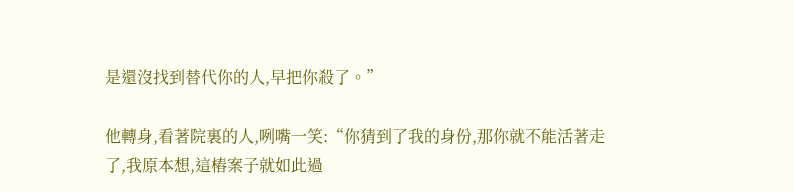是還沒找到替代你的人,早把你殺了。”

他轉身,看著院裏的人,咧嘴一笑:“你猜到了我的身份,那你就不能活著走了,我原本想,這樁案子就如此過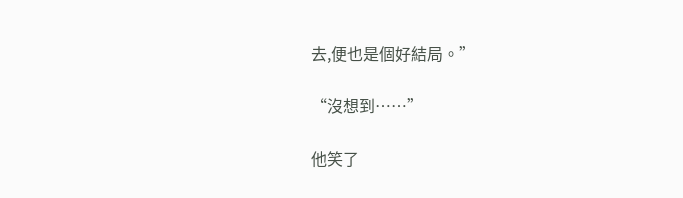去,便也是個好結局。”

“沒想到……”

他笑了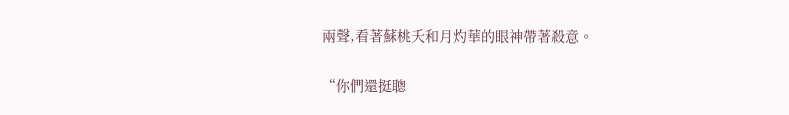兩聲,看著蘇桃夭和月灼華的眼神帶著殺意。

“你們還挺聰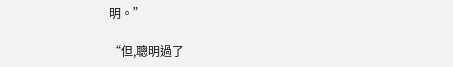明。”

“但,聰明過了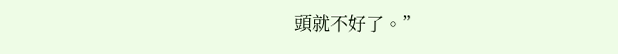頭就不好了。”